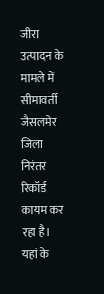जीरा उत्पादन के मामले में सीमावर्ती जैसलमेर जिला निरंतर रिकॉर्ड कायम कर रहा है। यहां के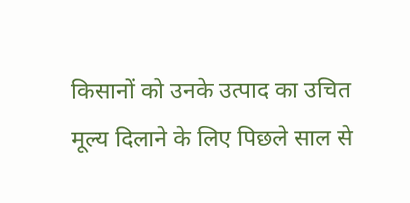किसानों को उनके उत्पाद का उचित मूल्य दिलाने के लिए पिछले साल से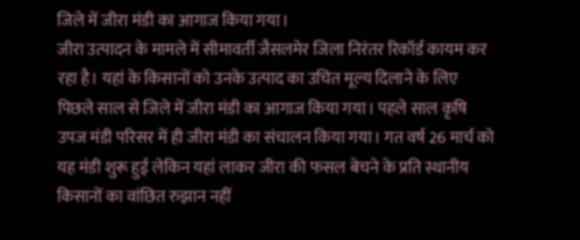जिले में जीरा मंडी का आगाज किया गया।
जीरा उत्पादन के मामले में सीमावर्ती जैसलमेर जिला निरंतर रिकॉर्ड कायम कर रहा है। यहां के किसानों को उनके उत्पाद का उचित मूल्य दिलाने के लिए पिछले साल से जिले में जीरा मंडी का आगाज किया गया। पहले साल कृषि उपज मंडी परिसर में ही जीरा मंडी का संचालन किया गया। गत वर्ष 26 मार्च को यह मंडी शुरू हुई लेकिन यहां लाकर जीरा की फसल बेचने के प्रति स्थानीय किसानों का वांछित रुझान नहीं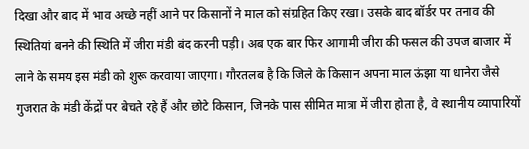दिखा और बाद में भाव अच्छे नहीं आने पर किसानों ने माल को संग्रहित किए रखा। उसके बाद बॉर्डर पर तनाव की स्थितियां बनने की स्थिति में जीरा मंडी बंद करनी पड़ी। अब एक बार फिर आगामी जीरा की फसल की उपज बाजार में लाने के समय इस मंडी को शुरू करवाया जाएगा। गौरतलब है कि जिले के किसान अपना माल ऊंझा या धानेरा जैसे गुजरात के मंडी केंद्रों पर बेचते रहे हैं और छोटे किसान, जिनके पास सीमित मात्रा में जीरा होता है, वे स्थानीय व्यापारियों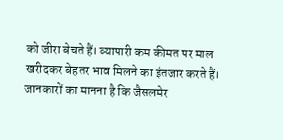को जीरा बेचते हैं। व्यापारी कम कीमत पर माल खरीदकर बेहतर भाव मिलने का इंतजार करते हैं। जानकारों का मानना है कि जैसलमेर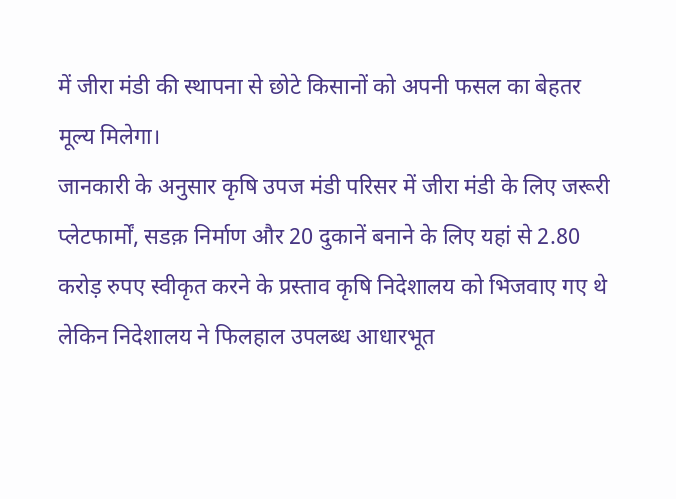में जीरा मंडी की स्थापना से छोटे किसानों को अपनी फसल का बेहतर मूल्य मिलेगा।
जानकारी के अनुसार कृषि उपज मंडी परिसर में जीरा मंडी के लिए जरूरी प्लेटफार्मों, सडक़ निर्माण और 20 दुकानें बनाने के लिए यहां से 2.80 करोड़ रुपए स्वीकृत करने के प्रस्ताव कृषि निदेशालय को भिजवाए गए थे लेकिन निदेशालय ने फिलहाल उपलब्ध आधारभूत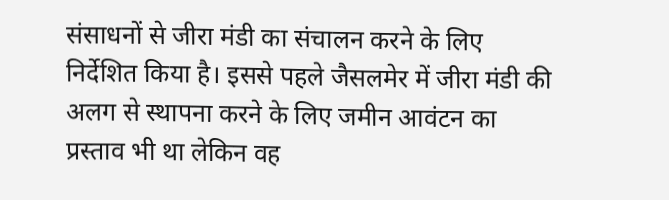संसाधनों से जीरा मंडी का संचालन करने के लिए निर्देशित किया है। इससे पहले जैसलमेर में जीरा मंडी की अलग से स्थापना करने के लिए जमीन आवंटन का प्रस्ताव भी था लेकिन वह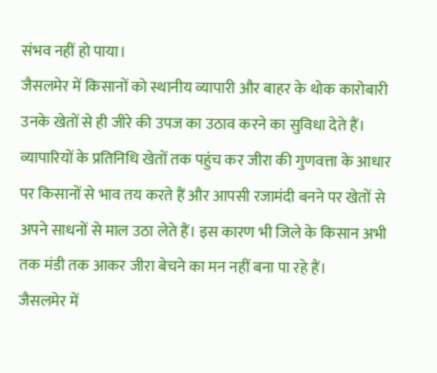संभव नहीं हो पाया।
जैसलमेर में किसानों को स्थानीय व्यापारी और बाहर के थोक कारोबारी उनके खेतों से ही जीरे की उपज का उठाव करने का सुविधा देते हैं। व्यापारियों के प्रतिनिधि खेतों तक पहुंच कर जीरा की गुणवत्ता के आधार पर किसानों से भाव तय करते हैं और आपसी रजामंदी बनने पर खेतों से अपने साधनों से माल उठा लेते हैं। इस कारण भी जिले के किसान अभी तक मंडी तक आकर जीरा बेचने का मन नहीं बना पा रहे हैं।
जैसलमेर में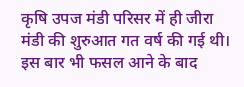कृषि उपज मंडी परिसर में ही जीरा मंडी की शुरुआत गत वर्ष की गई थी। इस बार भी फसल आने के बाद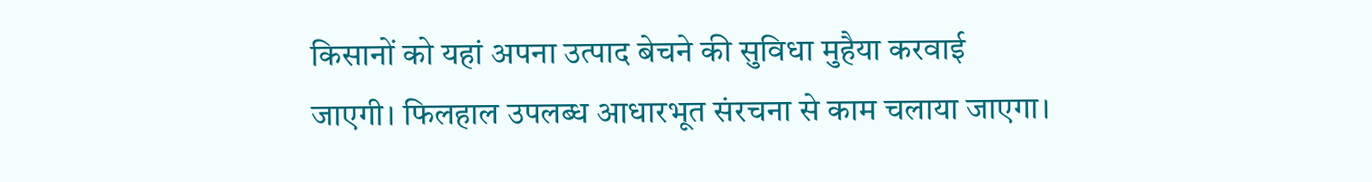किसानों को यहां अपना उत्पाद बेचने की सुविधा मुहैया करवाई जाएगी। फिलहाल उपलब्ध आधारभूत संरचना से काम चलाया जाएगा।